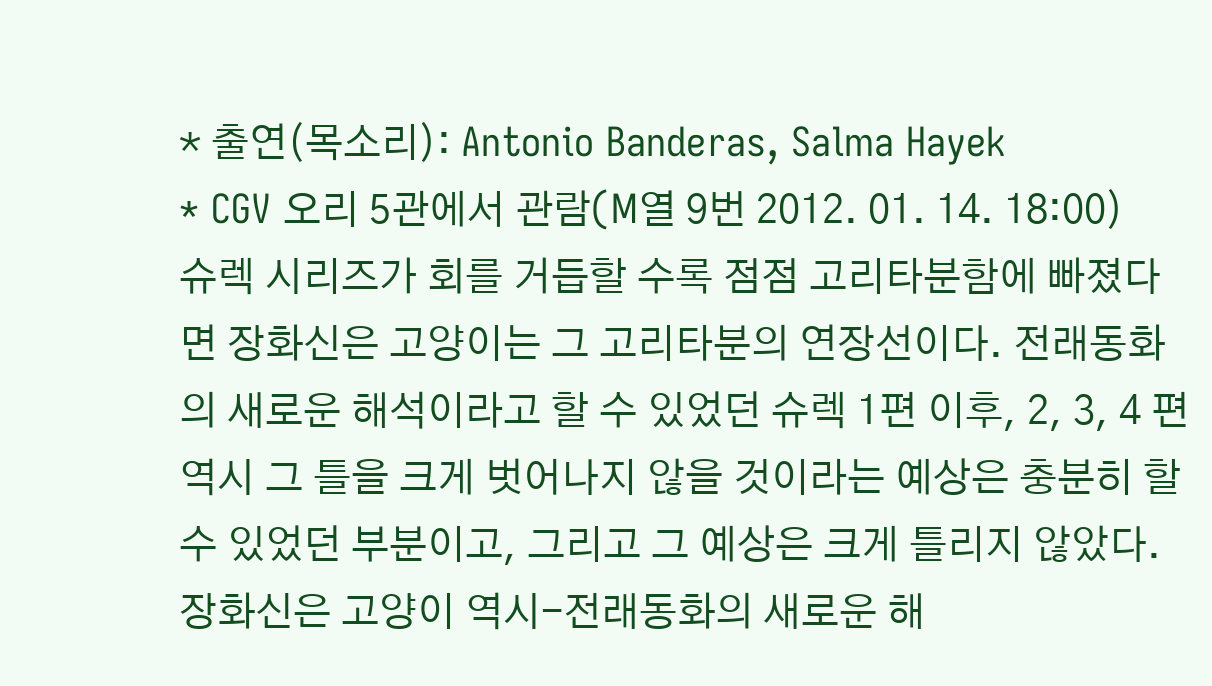* 출연(목소리): Antonio Banderas, Salma Hayek
* CGV 오리 5관에서 관람(M열 9번 2012. 01. 14. 18:00)
슈렉 시리즈가 회를 거듭할 수록 점점 고리타분함에 빠졌다면 장화신은 고양이는 그 고리타분의 연장선이다. 전래동화의 새로운 해석이라고 할 수 있었던 슈렉 1편 이후, 2, 3, 4 편 역시 그 틀을 크게 벗어나지 않을 것이라는 예상은 충분히 할 수 있었던 부분이고, 그리고 그 예상은 크게 틀리지 않았다. 장화신은 고양이 역시-전래동화의 새로운 해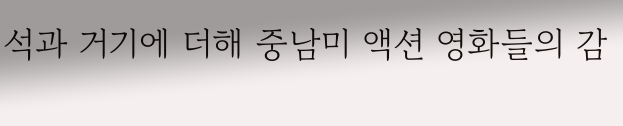석과 거기에 더해 중남미 액션 영화들의 감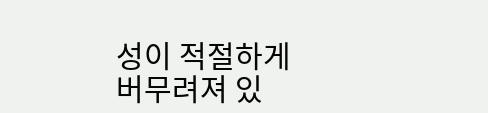성이 적절하게 버무려져 있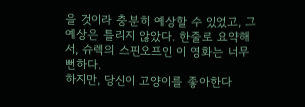을 것이라 충분히 예상할 수 있었고, 그 예상은 틀리지 않았다. 한줄로 요약해서, 슈렉의 스핀오프인 이 영화는 너무 뻔하다.
하지만, 당신이 고양이를 좋아한다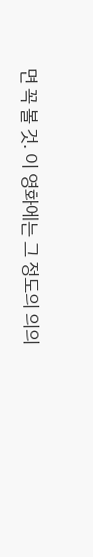면 꼭 볼 것. 이 영화에는 그 정도의 의의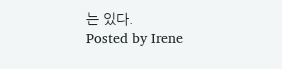는 있다.
Posted by Irene